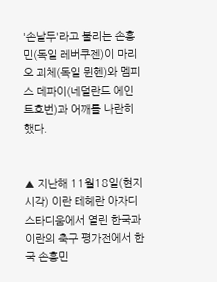'손날두'라고 불리는 손흥민(독일 레버쿠젠)이 마리오 괴체(독일 뮌헨)와 멤피스 데파이(네덜란드 에인트호번)과 어깨를 나란히 했다.


▲ 지난해 11월18일(현지시각) 이란 테헤란 아자디 스타디움에서 열린 한국과 이란의 축구 평가전에서 한국 손흥민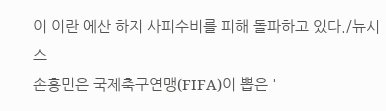이 이란 에산 하지 사피수비를 피해 돌파하고 있다./뉴시스
손흥민은 국제축구연맹(FIFA)이 뽑은 '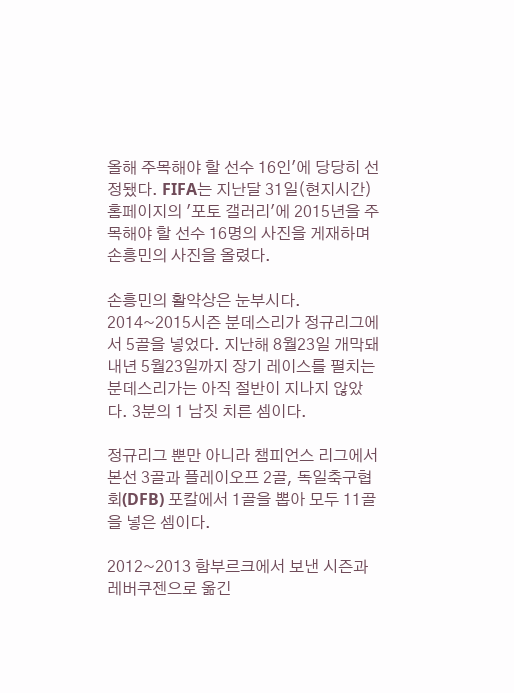올해 주목해야 할 선수 16인'에 당당히 선정됐다. FIFA는 지난달 31일(현지시간) 홈페이지의 '포토 갤러리'에 2015년을 주목해야 할 선수 16명의 사진을 게재하며 손흥민의 사진을 올렸다.

손흥민의 활약상은 눈부시다. 2014~2015시즌 분데스리가 정규리그에서 5골을 넣었다. 지난해 8월23일 개막돼 내년 5월23일까지 장기 레이스를 펼치는 분데스리가는 아직 절반이 지나지 않았다. 3분의 1 남짓 치른 셈이다.

정규리그 뿐만 아니라 챔피언스 리그에서 본선 3골과 플레이오프 2골, 독일축구협회(DFB) 포칼에서 1골을 뽑아 모두 11골을 넣은 셈이다.

2012~2013 함부르크에서 보낸 시즌과  레버쿠젠으로 옮긴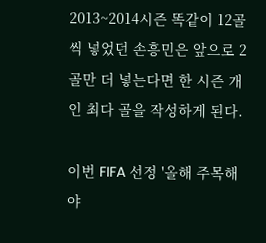2013~2014시즌 똑같이 12골씩 넣었던 손흥민은 앞으로 2골만 더 넣는다면 한 시즌 개인 최다 골을 작성하게 된다.

이번 FIFA 선정 '올해 주목해야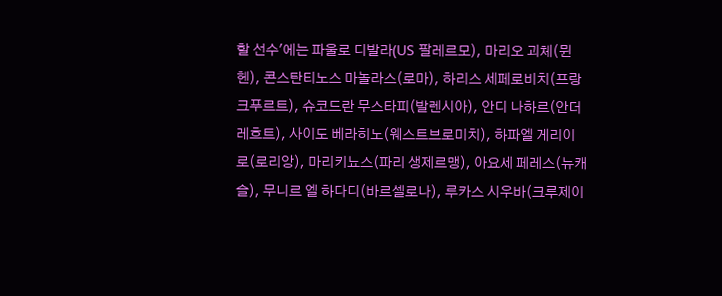할 선수'에는 파울로 디발라(US 팔레르모), 마리오 괴체(뮌헨), 콘스탄티노스 마놀라스(로마), 하리스 세페로비치(프랑크푸르트), 슈코드란 무스타피(발렌시아), 안디 나하르(안더레흐트), 사이도 베라히노(웨스트브로미치), 하파엘 게리이로(로리앙), 마리키뇨스(파리 생제르맹), 아요세 페레스(뉴캐슬), 무니르 엘 하다디(바르셀로나), 루카스 시우바(크루제이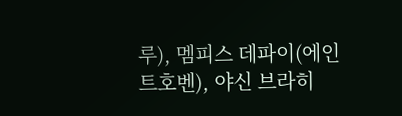루), 멤피스 데파이(에인트호벤), 야신 브라히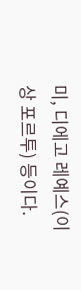미, 디에고 레예스(이상 포르투) 등이다.